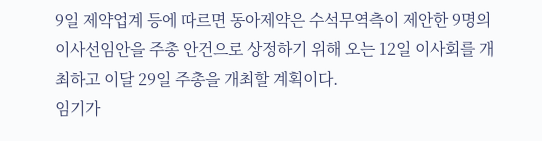9일 제약업계 등에 따르면 동아제약은 수석무역측이 제안한 9명의 이사선임안을 주총 안건으로 상정하기 위해 오는 12일 이사회를 개최하고 이달 29일 주총을 개최할 계획이다.
임기가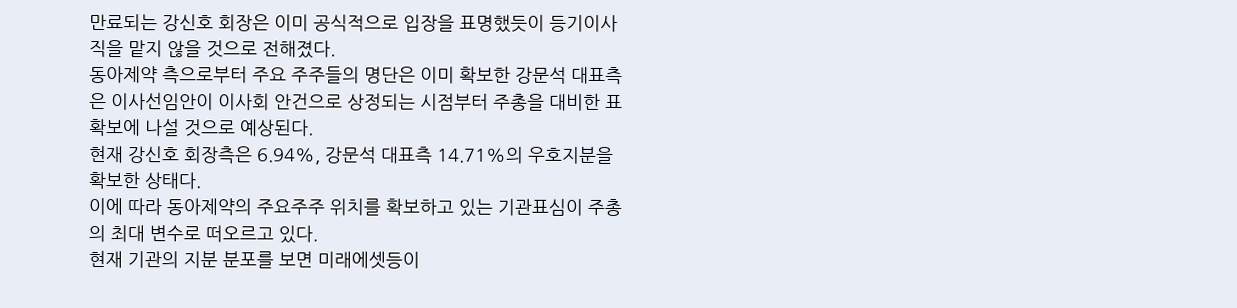만료되는 강신호 회장은 이미 공식적으로 입장을 표명했듯이 등기이사직을 맡지 않을 것으로 전해졌다.
동아제약 측으로부터 주요 주주들의 명단은 이미 확보한 강문석 대표측은 이사선임안이 이사회 안건으로 상정되는 시점부터 주총을 대비한 표확보에 나설 것으로 예상된다.
현재 강신호 회장측은 6.94%, 강문석 대표측 14.71%의 우호지분을 확보한 상태다.
이에 따라 동아제약의 주요주주 위치를 확보하고 있는 기관표심이 주총의 최대 변수로 떠오르고 있다.
현재 기관의 지분 분포를 보면 미래에셋등이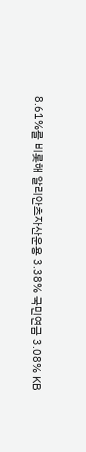8.61%를 비롯해 알리안츠자산운용 3.38% 국민연금 3.08% KB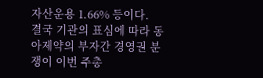자산운용 1.66% 등이다.
결국 기관의 표심에 따라 동아제약의 부자간 경영권 분쟁이 이번 주총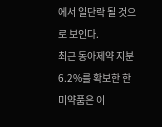에서 일단락 될 것으로 보인다.
최근 동아제약 지분 6.2%를 확보한 한미약품은 이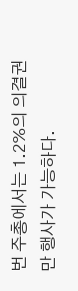번 주총에서는 1.2%의 의결권만 행사가 가능하다.